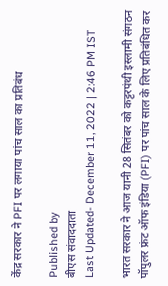केंद्र सरकार ने PFI पर लगाया पांच साल का प्रतिबंध

Published by
बीएस संवाददाता
Last Updated- December 11, 2022 | 2:46 PM IST

भारत सरकार ने आज यानी 28 सितंबर को कट्टरपंथी इस्लामी संगठन पॉपुलर फ्रंट ऑफ इंडिया (PFI) पर पांच साल के लिए प्रतिबंधित कर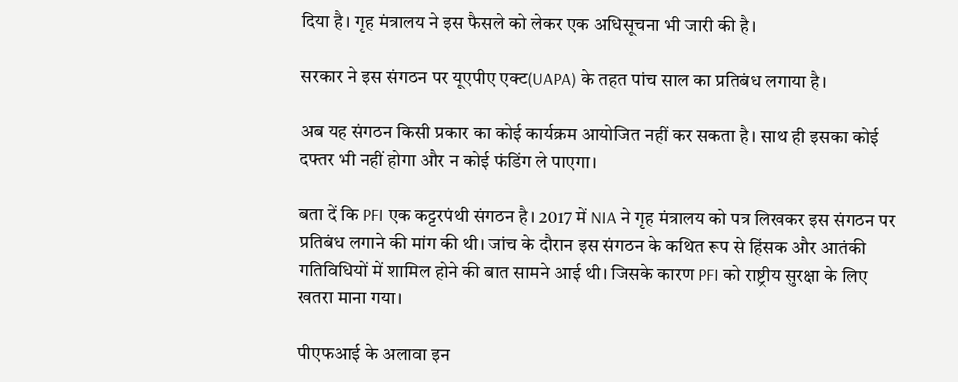दिया है। गृह मंत्रालय ने इस फैसले को लेकर एक अधिसूचना भी जारी की है।

सरकार ने इस संगठन पर यूएपीए एक्ट(UAPA) के तहत पांच साल का प्रतिबंध लगाया है।

अब यह संगठन किसी प्रकार का कोई कार्यक्रम आयोजित नहीं कर सकता है। साथ ही इसका कोई दफ्तर भी नहीं होगा और न कोई फंडिंग ले पाएगा।

बता दें कि PFI एक कट्टरपंथी संगठन है। 2017 में NIA ने गृह मंत्रालय को पत्र लिखकर इस संगठन पर प्रतिबंध लगाने की मांग की थी। जांच के दौरान इस संगठन के कथित रूप से हिंसक और आतंकी गतिविधियों में शामिल होने की बात सामने आई थी। जिसके कारण PFI को राष्ट्रीय सुरक्षा के लिए खतरा माना गया।

पीएफआई के अलावा इन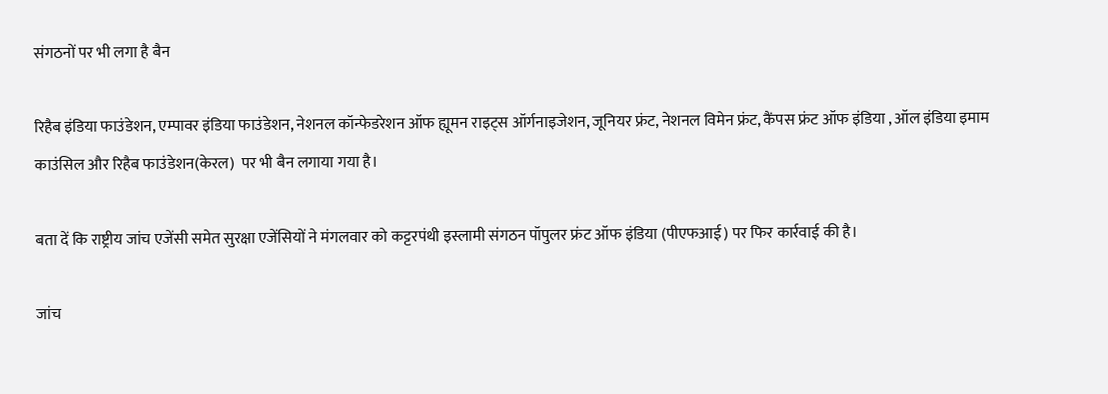संगठनों पर भी लगा है बैन

रिहैब इंडिया फाउंडेशन, एम्पावर इंडिया फाउंडेशन, नेशनल कॉन्फेडरेशन ऑफ ह्यूमन राइट्स ऑर्गनाइजेशन, जूनियर फ्रंट, नेशनल विमेन फ्रंट, कैंपस फ्रंट ऑफ इंडिया , ऑल इंडिया इमाम काउंसिल और रिहैब फाउंडेशन(केरल)  पर भी बैन लगाया गया है।

बता दें कि राष्ट्रीय जांच एजेंसी समेत सुरक्षा एजेंसियों ने मंगलवार को कट्टरपंथी इस्लामी संगठन पॉपुलर फ्रंट ऑफ इंडिया (पीएफआई) पर फिर कार्रवाई की है।

जांच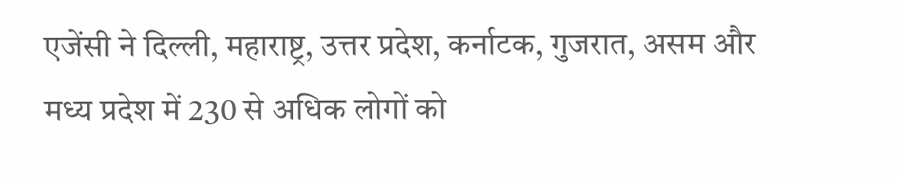एजेंसी ने दिल्ली, महाराष्ट्र, उत्तर प्रदेश, कर्नाटक, गुजरात, असम और मध्य प्रदेश में 230 से अधिक लोगों को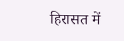हिरासत में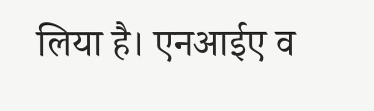लिया है। एनआईए व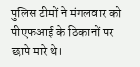पुलिस टीमों ने मंगलवार को पीएफआई के ठिकानों पर छापे मारे थे।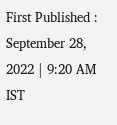First Published : September 28, 2022 | 9:20 AM IST